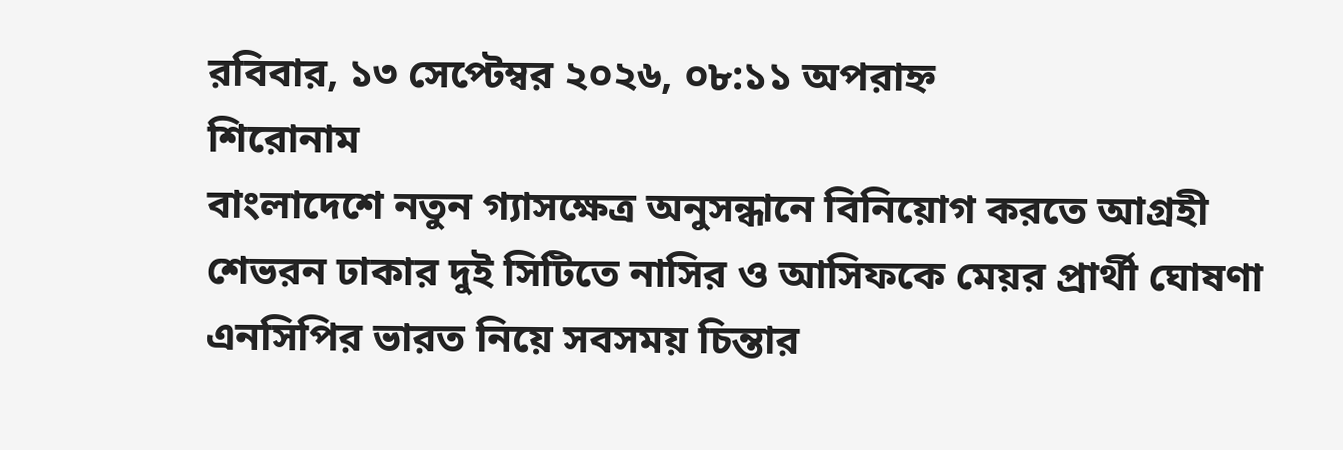রবিবার, ১৩ সেপ্টেম্বর ২০২৬, ০৮:১১ অপরাহ্ন
শিরোনাম
বাংলাদেশে নতুন গ্যাসক্ষেত্র অনুসন্ধানে বিনিয়োগ করতে আগ্রহী শেভরন ঢাকার দুই সিটিতে নাসির ও আসিফকে মেয়র প্রার্থী ঘোষণা এনসিপির ভারত নিয়ে সবসময় চিন্তার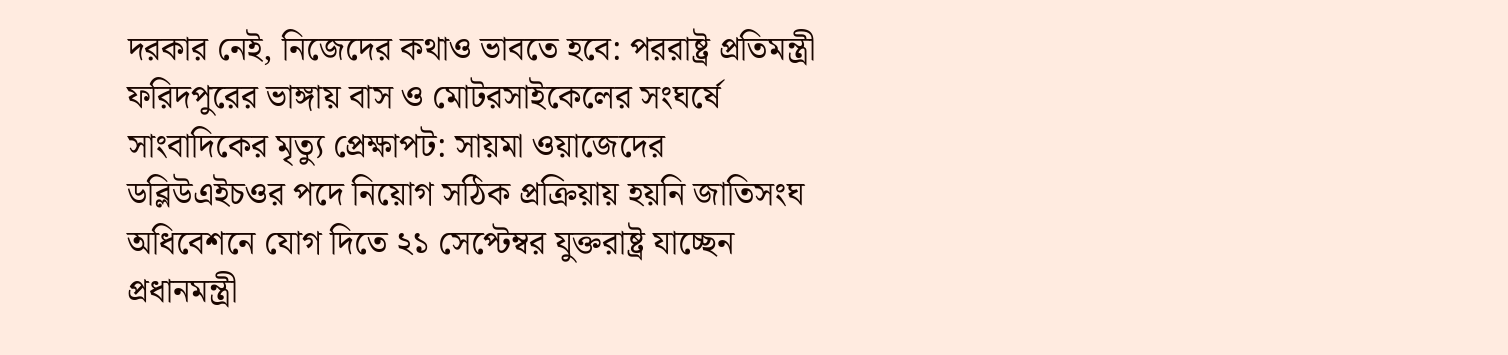দরকার নেই, নিজেদের কথাও ভাবতে হবে: পররাষ্ট্র প্রতিমন্ত্রী ফরিদপুরের ভাঙ্গায় বাস ও মোটরসাইকেলের সংঘর্ষে সাংবাদিকের মৃত্যু প্রেক্ষাপট: সায়মা ওয়াজেদের ডব্লিউএইচওর পদে নিয়োগ সঠিক প্রক্রিয়ায় হয়নি জাতিসংঘ অধিবেশনে যোগ দিতে ২১ সেপ্টেম্বর যুক্তরাষ্ট্র যাচ্ছেন প্রধানমন্ত্রী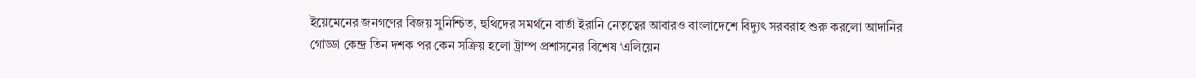ইয়েমেনের জনগণের বিজয় সুনিশ্চিত, হুথিদের সমর্থনে বার্তা ইরানি নেতৃত্বের আবারও বাংলাদেশে বিদ্যুৎ সরবরাহ শুরু করলো আদানির গোড্ডা কেন্দ্র তিন দশক পর কেন সক্রিয় হলো ট্রাম্প প্রশাসনের বিশেষ ‘এলিয়েন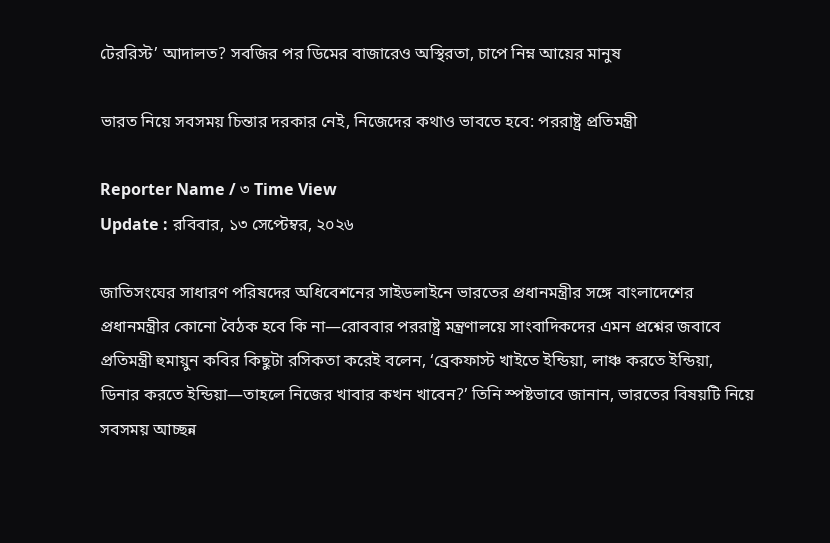টেররিস্ট’ আদালত? সবজির পর ডিমের বাজারেও অস্থিরতা, চাপে নিম্ন আয়ের মানুষ

ভারত নিয়ে সবসময় চিন্তার দরকার নেই, নিজেদের কথাও ভাবতে হবে: পররাষ্ট্র প্রতিমন্ত্রী

Reporter Name / ৩ Time View
Update : রবিবার, ১৩ সেপ্টেম্বর, ২০২৬

জাতিসংঘের সাধারণ পরিষদের অধিবেশনের সাইডলাইনে ভারতের প্রধানমন্ত্রীর সঙ্গে বাংলাদেশের প্রধানমন্ত্রীর কোনো বৈঠক হবে কি না—রোববার পররাষ্ট্র মন্ত্রণালয়ে সাংবাদিকদের এমন প্রশ্নের জবাবে প্রতিমন্ত্রী হুমায়ুন কবির কিছুটা রসিকতা করেই বলেন, ‘ব্রেকফাস্ট খাইতে ইন্ডিয়া, লাঞ্চ করতে ইন্ডিয়া, ডিনার করতে ইন্ডিয়া—তাহলে নিজের খাবার কখন খাবেন?’ তিনি স্পষ্টভাবে জানান, ভারতের বিষয়টি নিয়ে সবসময় আচ্ছন্ন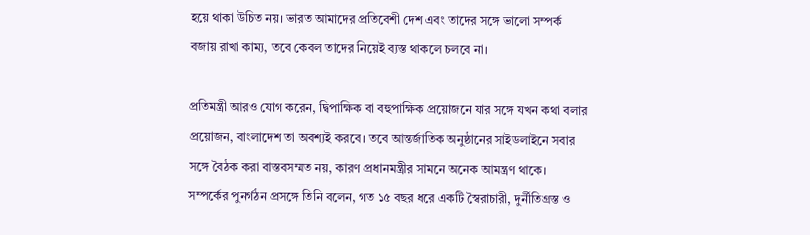হয়ে থাকা উচিত নয়। ভারত আমাদের প্রতিবেশী দেশ এবং তাদের সঙ্গে ভালো সম্পর্ক বজায় রাখা কাম্য, তবে কেবল তাদের নিয়েই ব্যস্ত থাকলে চলবে না।

প্রতিমন্ত্রী আরও যোগ করেন, দ্বিপাক্ষিক বা বহুপাক্ষিক প্রয়োজনে যার সঙ্গে যখন কথা বলার প্রয়োজন, বাংলাদেশ তা অবশ্যই করবে। তবে আন্তর্জাতিক অনুষ্ঠানের সাইডলাইনে সবার সঙ্গে বৈঠক করা বাস্তবসম্মত নয়, কারণ প্রধানমন্ত্রীর সামনে অনেক আমন্ত্রণ থাকে। সম্পর্কের পুনর্গঠন প্রসঙ্গে তিনি বলেন, গত ১৫ বছর ধরে একটি স্বৈরাচারী, দুর্নীতিগ্রস্ত ও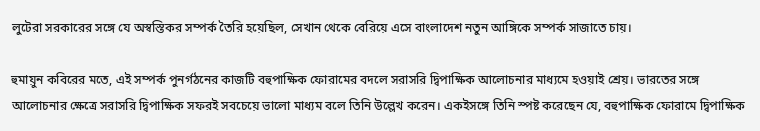লুটেরা সরকারের সঙ্গে যে অস্বস্তিকর সম্পর্ক তৈরি হয়েছিল, সেখান থেকে বেরিয়ে এসে বাংলাদেশ নতুন আঙ্গিকে সম্পর্ক সাজাতে চায়।

হুমায়ুন কবিরের মতে, এই সম্পর্ক পুনর্গঠনের কাজটি বহুপাক্ষিক ফোরামের বদলে সরাসরি দ্বিপাক্ষিক আলোচনার মাধ্যমে হওয়াই শ্রেয়। ভারতের সঙ্গে আলোচনার ক্ষেত্রে সরাসরি দ্বিপাক্ষিক সফরই সবচেয়ে ভালো মাধ্যম বলে তিনি উল্লেখ করেন। একইসঙ্গে তিনি স্পষ্ট করেছেন যে, বহুপাক্ষিক ফোরামে দ্বিপাক্ষিক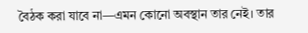বৈঠক করা যাবে না—এমন কোনো অবস্থান তার নেই। তার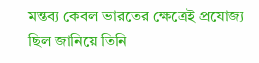মন্তব্য কেবল ভারতের ক্ষেত্রেই প্রযোজ্য ছিল জানিয়ে তিনি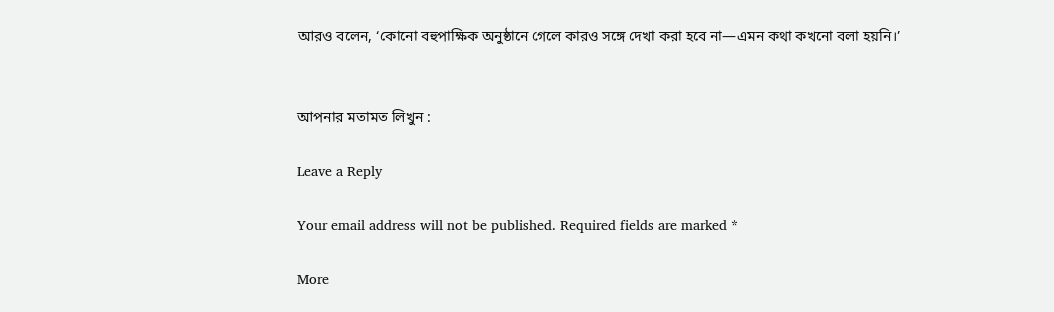আরও বলেন, ‘কোনো বহুপাক্ষিক অনুষ্ঠানে গেলে কারও সঙ্গে দেখা করা হবে না—এমন কথা কখনো বলা হয়নি।’


আপনার মতামত লিখুন :

Leave a Reply

Your email address will not be published. Required fields are marked *

More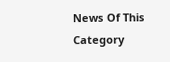News Of This Category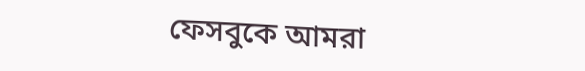ফেসবুকে আমরা